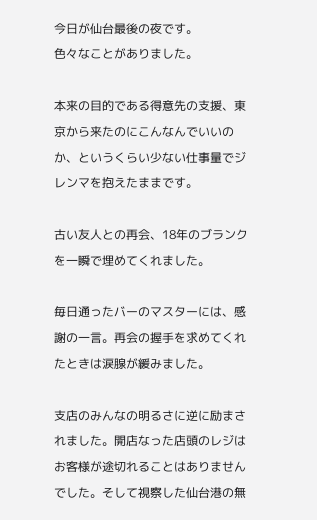今日が仙台最後の夜です。
色々なことがありました。

本来の目的である得意先の支援、東京から来たのにこんなんでいいのか、というくらい少ない仕事量でジレンマを抱えたままです。

古い友人との再会、18年のブランクを一瞬で埋めてくれました。

毎日通ったバーのマスターには、感謝の一言。再会の握手を求めてくれたときは涙腺が緩みました。

支店のみんなの明るさに逆に励まされました。開店なった店頭のレジはお客様が途切れることはありませんでした。そして視察した仙台港の無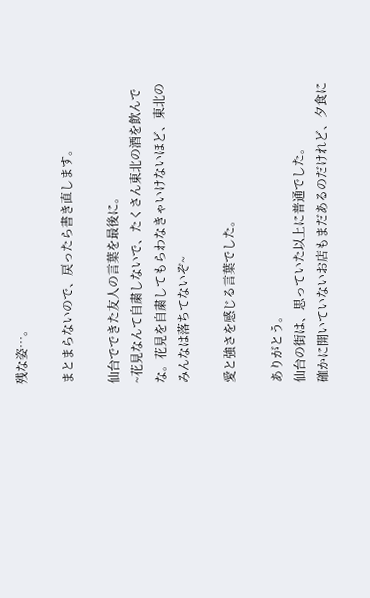残な姿…。

まとまらないので、戻ったら書き直します。

仙台でできた友人の言葉を最後に。
~花見なんて自粛しないで、たくさん東北の酒を飲んでな。花見を自粛してもらわなきゃいけないほど、東北のみんなは落ちてないぞ~

愛と強さを感じる言葉でした。

ありがとう。
仙台の街は、思っていた以上に普通でした。
確かに開いていないお店もまだあるのだけれど、夕食に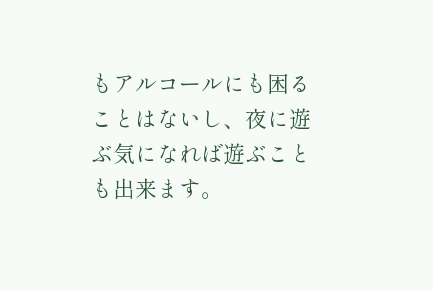もアルコールにも困ることはないし、夜に遊ぶ気になれば遊ぶことも出来ます。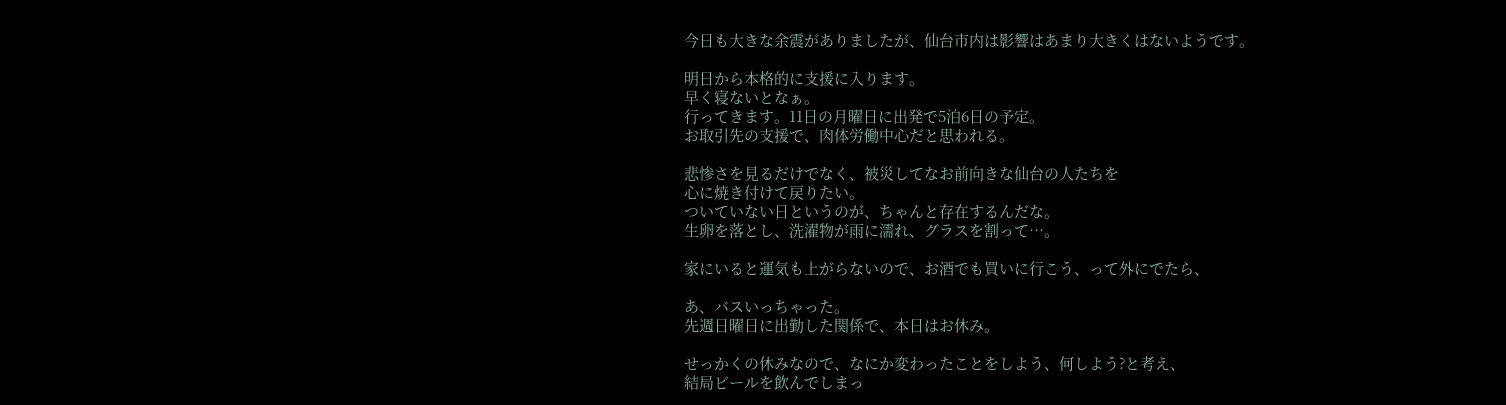今日も大きな余震がありましたが、仙台市内は影響はあまり大きくはないようです。

明日から本格的に支援に入ります。
早く寝ないとなぁ。
行ってきます。11日の月曜日に出発で5泊6日の予定。
お取引先の支援で、肉体労働中心だと思われる。

悲惨さを見るだけでなく、被災してなお前向きな仙台の人たちを
心に焼き付けて戻りたい。
ついていない日というのが、ちゃんと存在するんだな。
生卵を落とし、洗濯物が雨に濡れ、グラスを割って…。

家にいると運気も上がらないので、お酒でも買いに行こう、って外にでたら、

あ、バスいっちゃった。
先週日曜日に出勤した関係で、本日はお休み。

せっかくの休みなので、なにか変わったことをしよう、何しよう?と考え、
結局ビールを飲んでしまっ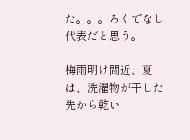た。。。ろくでなし代表だと思う。

梅雨明け間近、夏は、洗濯物が干した先から乾い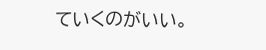ていくのがいい。